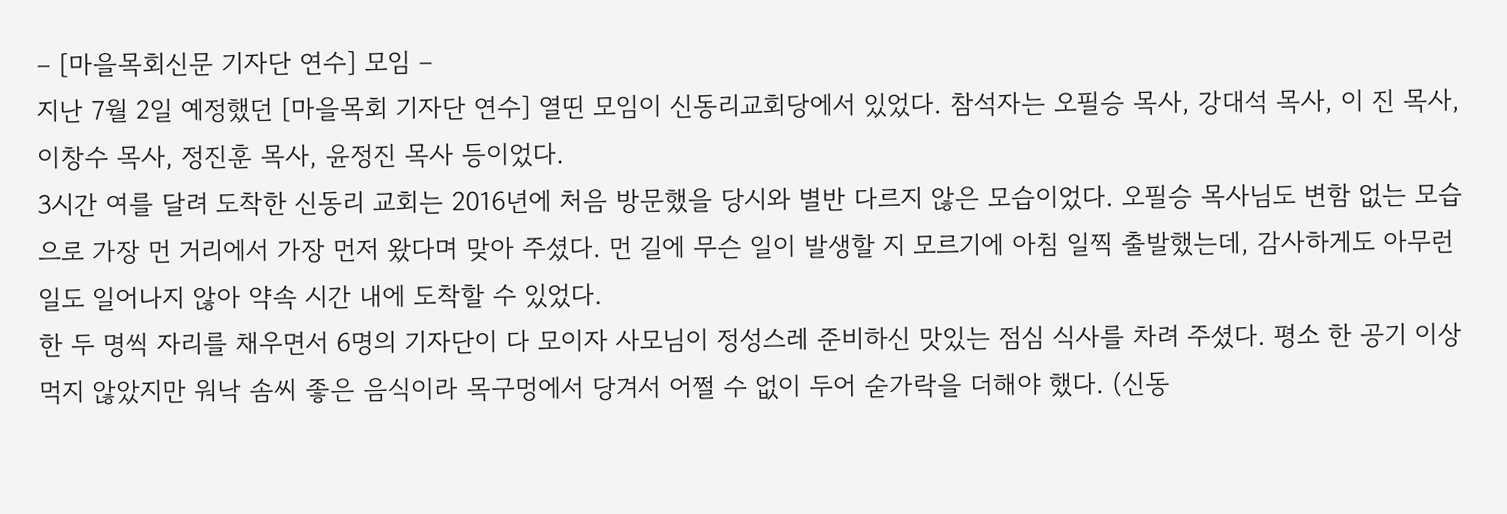– [마을목회신문 기자단 연수] 모임 –
지난 7월 2일 예정했던 [마을목회 기자단 연수] 열띤 모임이 신동리교회당에서 있었다. 참석자는 오필승 목사, 강대석 목사, 이 진 목사, 이창수 목사, 정진훈 목사, 윤정진 목사 등이었다.
3시간 여를 달려 도착한 신동리 교회는 2016년에 처음 방문했을 당시와 별반 다르지 않은 모습이었다. 오필승 목사님도 변함 없는 모습으로 가장 먼 거리에서 가장 먼저 왔다며 맞아 주셨다. 먼 길에 무슨 일이 발생할 지 모르기에 아침 일찍 출발했는데, 감사하게도 아무런 일도 일어나지 않아 약속 시간 내에 도착할 수 있었다.
한 두 명씩 자리를 채우면서 6명의 기자단이 다 모이자 사모님이 정성스레 준비하신 맛있는 점심 식사를 차려 주셨다. 평소 한 공기 이상 먹지 않았지만 워낙 솜씨 좋은 음식이라 목구멍에서 당겨서 어쩔 수 없이 두어 숟가락을 더해야 했다. (신동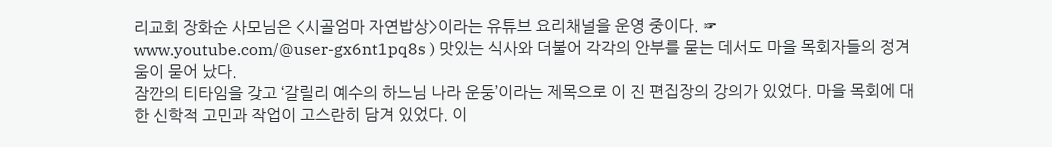리교회 장화순 사모님은 <시골엄마 자연밥상>이라는 유튜브 요리채널을 운영 중이다. ☞ www.youtube.com/@user-gx6nt1pq8s ) 맛있는 식사와 더불어 각각의 안부를 묻는 데서도 마을 목회자들의 정겨움이 묻어 났다.
잠깐의 티타임을 갖고 ‘갈릴리 예수의 하느님 나라 운둥’이라는 제목으로 이 진 편집장의 강의가 있었다. 마을 목회에 대한 신학적 고민과 작업이 고스란히 담겨 있었다. 이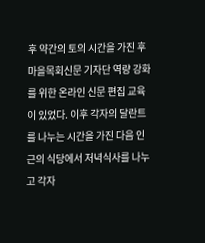후 약간의 토의 시간을 가진 후 마을목회신문 기자단 역량 강화를 위한 온라인 신문 편집 교육이 있었다. 이후 각자의 달란트를 나누는 시간을 가진 다음 인근의 식당에서 저녁식사를 나누고 각자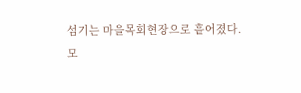섬기는 마을목회현장으로 흩어졌다.
모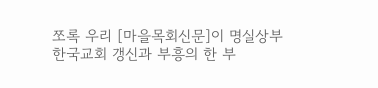쪼록 우리 [마을목회신문]이 명실상부 한국교회 갱신과 부흥의 한 부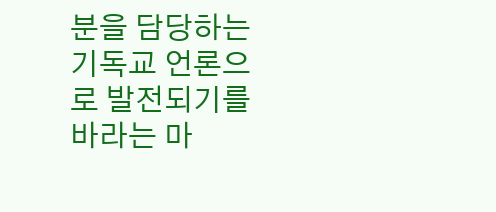분을 담당하는 기독교 언론으로 발전되기를 바라는 마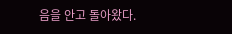음을 안고 돌아왔다.